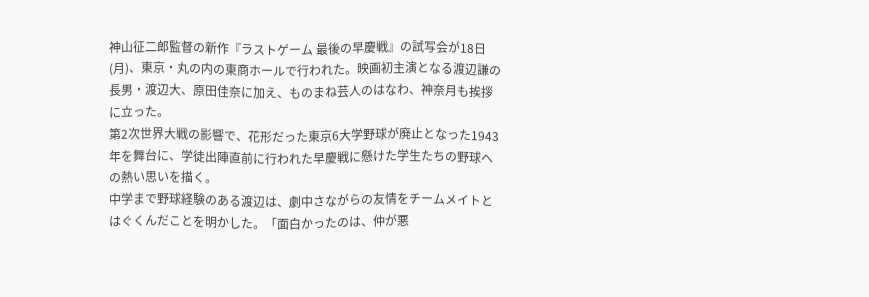神山征二郎監督の新作『ラストゲーム 最後の早慶戦』の試写会が18日(月)、東京・丸の内の東商ホールで行われた。映画初主演となる渡辺謙の長男・渡辺大、原田佳奈に加え、ものまね芸人のはなわ、神奈月も挨拶に立った。
第2次世界大戦の影響で、花形だった東京6大学野球が廃止となった1943年を舞台に、学徒出陣直前に行われた早慶戦に懸けた学生たちの野球への熱い思いを描く。
中学まで野球経験のある渡辺は、劇中さながらの友情をチームメイトとはぐくんだことを明かした。「面白かったのは、仲が悪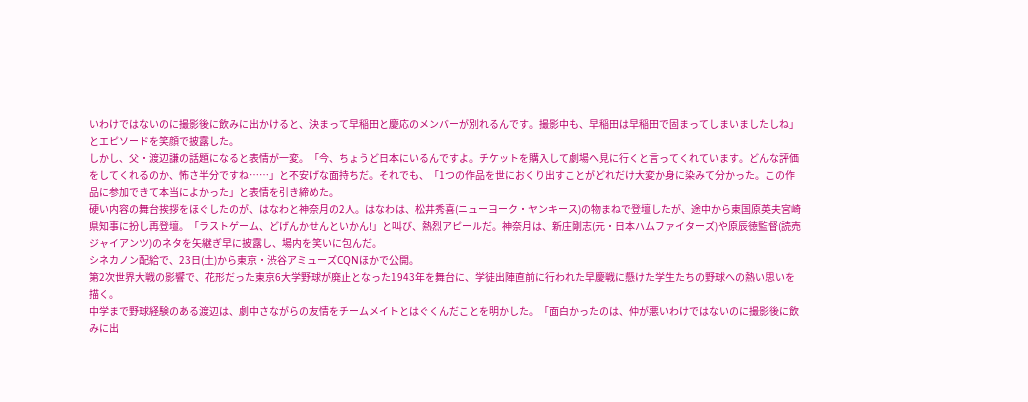いわけではないのに撮影後に飲みに出かけると、決まって早稲田と慶応のメンバーが別れるんです。撮影中も、早稲田は早稲田で固まってしまいましたしね」とエピソードを笑顔で披露した。
しかし、父・渡辺謙の話題になると表情が一変。「今、ちょうど日本にいるんですよ。チケットを購入して劇場へ見に行くと言ってくれています。どんな評価をしてくれるのか、怖さ半分ですね……」と不安げな面持ちだ。それでも、「1つの作品を世におくり出すことがどれだけ大変か身に染みて分かった。この作品に参加できて本当によかった」と表情を引き締めた。
硬い内容の舞台挨拶をほぐしたのが、はなわと神奈月の2人。はなわは、松井秀喜(ニューヨーク・ヤンキース)の物まねで登壇したが、途中から東国原英夫宮崎県知事に扮し再登壇。「ラストゲーム、どげんかせんといかん!」と叫び、熱烈アピールだ。神奈月は、新庄剛志(元・日本ハムファイターズ)や原辰徳監督(読売ジャイアンツ)のネタを矢継ぎ早に披露し、場内を笑いに包んだ。
シネカノン配給で、23日(土)から東京・渋谷アミューズCQNほかで公開。
第2次世界大戦の影響で、花形だった東京6大学野球が廃止となった1943年を舞台に、学徒出陣直前に行われた早慶戦に懸けた学生たちの野球への熱い思いを描く。
中学まで野球経験のある渡辺は、劇中さながらの友情をチームメイトとはぐくんだことを明かした。「面白かったのは、仲が悪いわけではないのに撮影後に飲みに出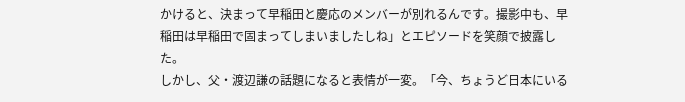かけると、決まって早稲田と慶応のメンバーが別れるんです。撮影中も、早稲田は早稲田で固まってしまいましたしね」とエピソードを笑顔で披露した。
しかし、父・渡辺謙の話題になると表情が一変。「今、ちょうど日本にいる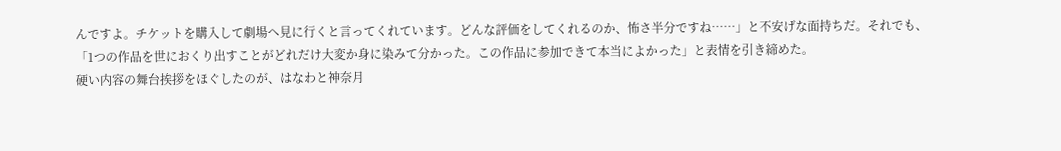んですよ。チケットを購入して劇場へ見に行くと言ってくれています。どんな評価をしてくれるのか、怖さ半分ですね……」と不安げな面持ちだ。それでも、「1つの作品を世におくり出すことがどれだけ大変か身に染みて分かった。この作品に参加できて本当によかった」と表情を引き締めた。
硬い内容の舞台挨拶をほぐしたのが、はなわと神奈月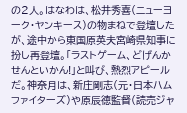の2人。はなわは、松井秀喜(ニューヨーク・ヤンキース)の物まねで登壇したが、途中から東国原英夫宮崎県知事に扮し再登壇。「ラストゲーム、どげんかせんといかん!」と叫び、熱烈アピールだ。神奈月は、新庄剛志(元・日本ハムファイターズ)や原辰徳監督(読売ジャ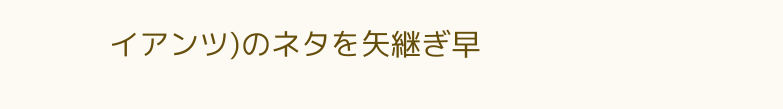イアンツ)のネタを矢継ぎ早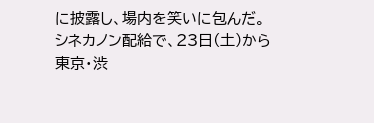に披露し、場内を笑いに包んだ。
シネカノン配給で、23日(土)から東京・渋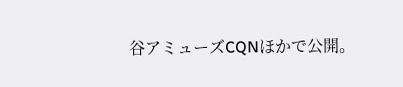谷アミューズCQNほかで公開。